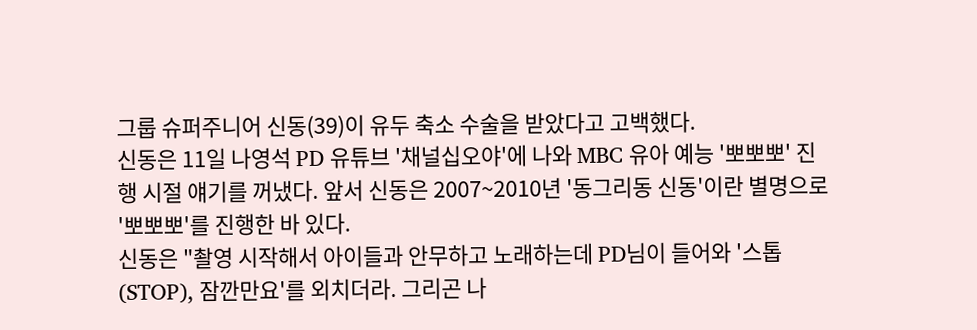그룹 슈퍼주니어 신동(39)이 유두 축소 수술을 받았다고 고백했다.
신동은 11일 나영석 PD 유튜브 '채널십오야'에 나와 MBC 유아 예능 '뽀뽀뽀' 진행 시절 얘기를 꺼냈다. 앞서 신동은 2007~2010년 '동그리동 신동'이란 별명으로 '뽀뽀뽀'를 진행한 바 있다.
신동은 "촬영 시작해서 아이들과 안무하고 노래하는데 PD님이 들어와 '스톱(STOP), 잠깐만요'를 외치더라. 그리곤 나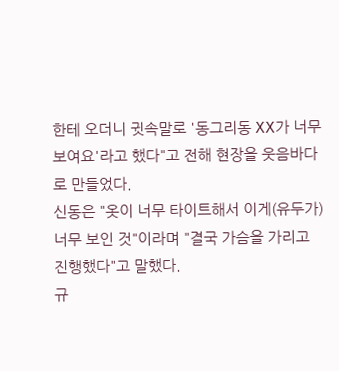한테 오더니 귓속말로 '동그리동 XX가 너무 보여요'라고 했다"고 전해 현장을 웃음바다로 만들었다.
신동은 "옷이 너무 타이트해서 이게(유두가) 너무 보인 것"이라며 "결국 가슴을 가리고 진행했다"고 말했다.
규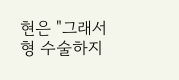현은 "그래서 형 수술하지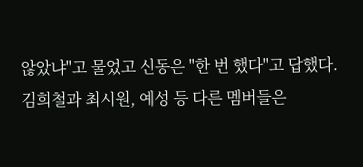않았냐"고 물었고 신동은 "한 번 했다"고 답했다. 김희철과 최시원, 예성 등 다른 멤버들은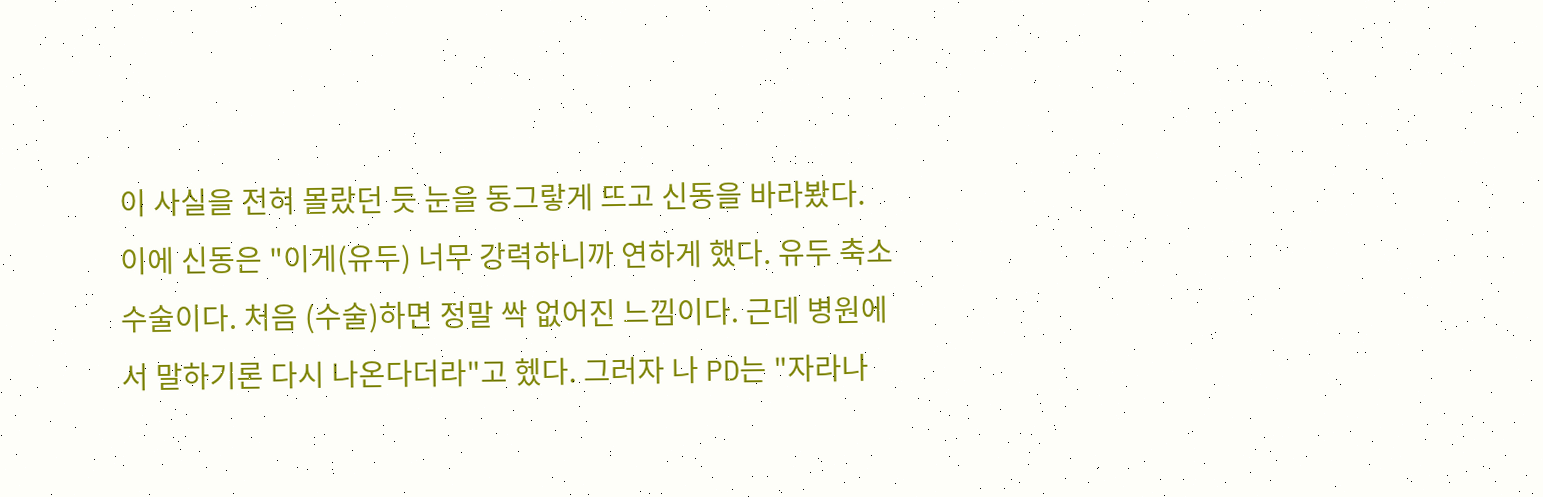이 사실을 전혀 몰랐던 듯 눈을 동그랗게 뜨고 신동을 바라봤다.
이에 신동은 "이게(유두) 너무 강력하니까 연하게 했다. 유두 축소 수술이다. 처음 (수술)하면 정말 싹 없어진 느낌이다. 근데 병원에서 말하기론 다시 나온다더라"고 헸다. 그러자 나 PD는 "자라나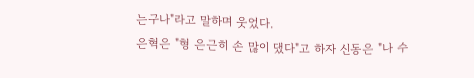는구나"라고 말하며 웃었다.
은혁은 "형 은근히 손 많이 댔다"고 하자 신동은 "나 수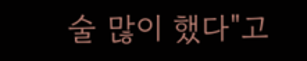술 많이 했다"고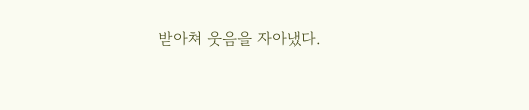받아쳐 웃음을 자아냈다.